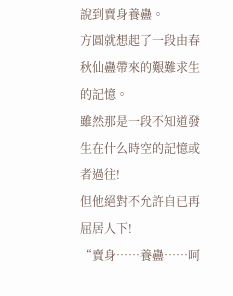說到賣身養蠱。
方圓就想起了一段由春秋仙蠱帶來的艱難求生的記憶。
雖然那是一段不知道發生在什么時空的記憶或者過往!
但他絕對不允許自已再屈居人下!
“賣身……養蠱……呵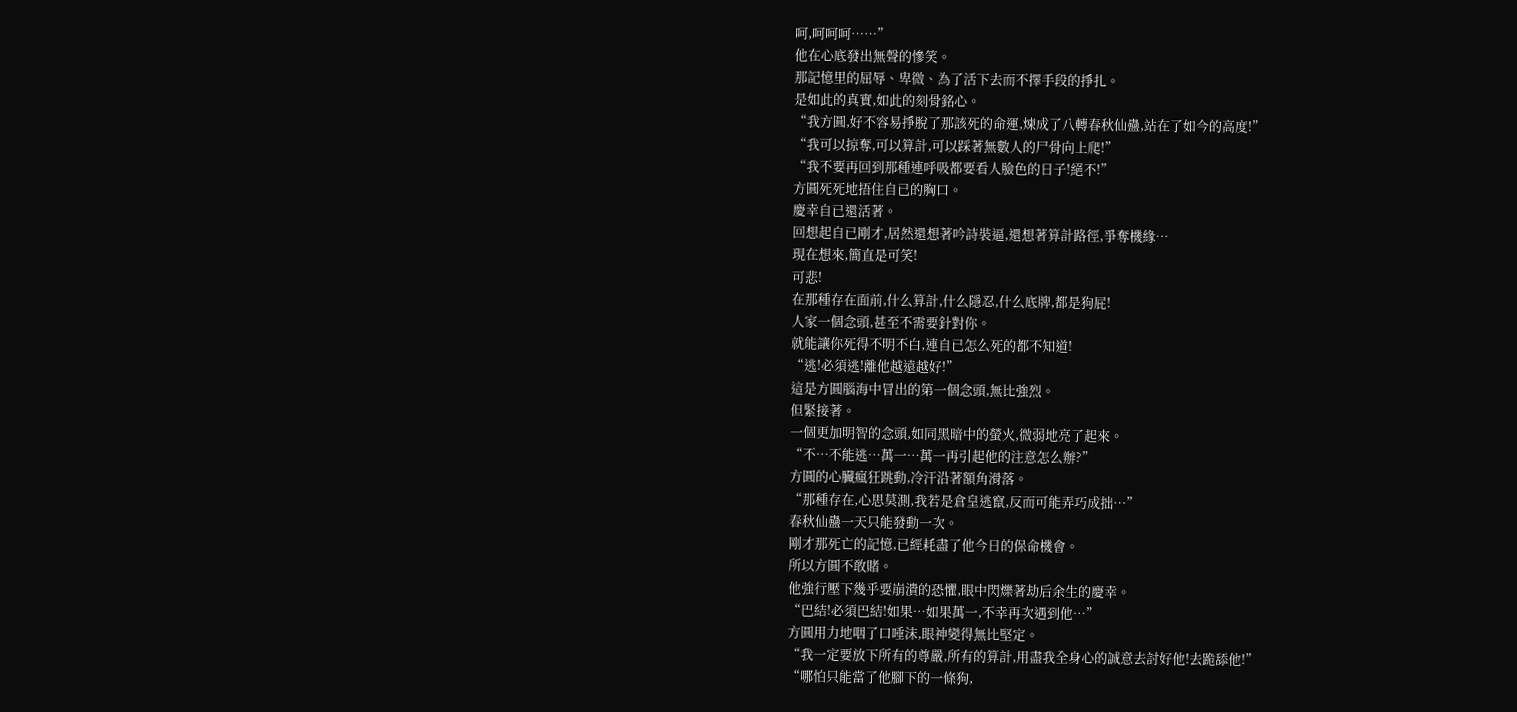呵,呵呵呵……”
他在心底發出無聲的慘笑。
那記憶里的屈辱、卑微、為了活下去而不擇手段的掙扎。
是如此的真實,如此的刻骨銘心。
“我方圓,好不容易掙脫了那該死的命運,煉成了八轉春秋仙蠱,站在了如今的高度!”
“我可以掠奪,可以算計,可以踩著無數人的尸骨向上爬!”
“我不要再回到那種連呼吸都要看人臉色的日子!絕不!”
方圓死死地捂住自已的胸口。
慶幸自已還活著。
回想起自已剛才,居然還想著吟詩裝逼,還想著算計路徑,爭奪機緣…
現在想來,簡直是可笑!
可悲!
在那種存在面前,什么算計,什么隱忍,什么底牌,都是狗屁!
人家一個念頭,甚至不需要針對你。
就能讓你死得不明不白,連自已怎么死的都不知道!
“逃!必須逃!離他越遠越好!”
這是方圓腦海中冒出的第一個念頭,無比強烈。
但緊接著。
一個更加明智的念頭,如同黑暗中的螢火,微弱地亮了起來。
“不…不能逃…萬一…萬一再引起他的注意怎么辦?”
方圓的心臟瘋狂跳動,冷汗沿著額角滑落。
“那種存在,心思莫測,我若是倉皇逃竄,反而可能弄巧成拙…”
春秋仙蠱一天只能發動一次。
剛才那死亡的記憶,已經耗盡了他今日的保命機會。
所以方圓不敢賭。
他強行壓下幾乎要崩潰的恐懼,眼中閃爍著劫后余生的慶幸。
“巴結!必須巴結!如果…如果萬一,不幸再次遇到他…”
方圓用力地咽了口唾沫,眼神變得無比堅定。
“我一定要放下所有的尊嚴,所有的算計,用盡我全身心的誠意去討好他!去跪舔他!”
“哪怕只能當了他腳下的一條狗,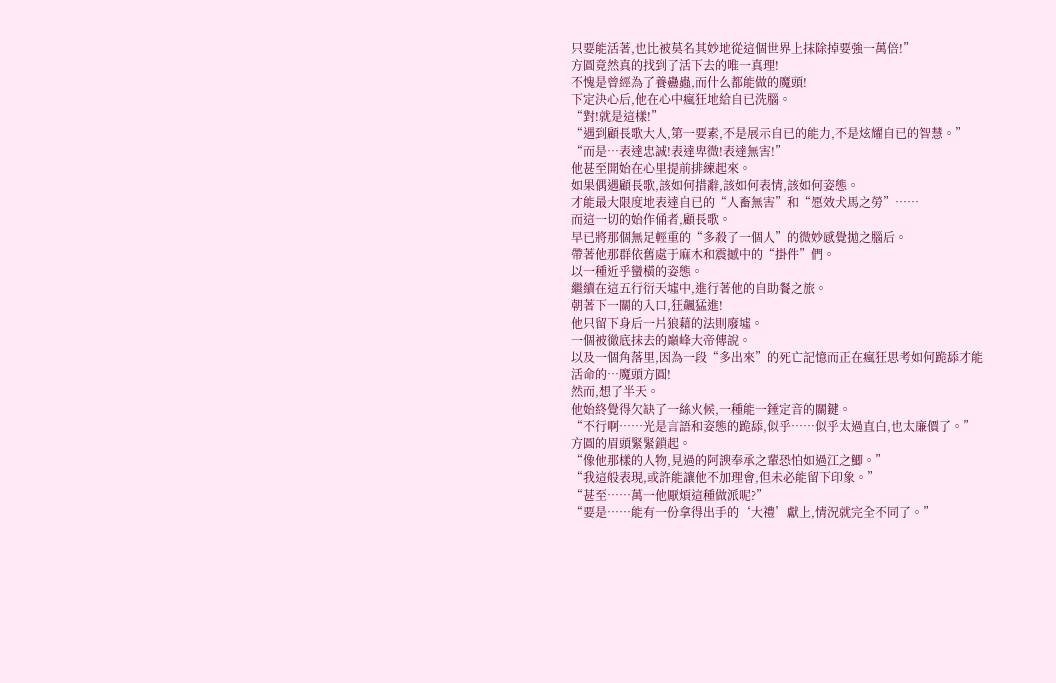只要能活著,也比被莫名其妙地從這個世界上抹除掉要強一萬倍!”
方圓竟然真的找到了活下去的唯一真理!
不愧是曾經為了養蠱蟲,而什么都能做的魔頭!
下定決心后,他在心中瘋狂地給自已洗腦。
“對!就是這樣!”
“遇到顧長歌大人,第一要素,不是展示自已的能力,不是炫耀自已的智慧。”
“而是…表達忠誠!表達卑微!表達無害!”
他甚至開始在心里提前排練起來。
如果偶遇顧長歌,該如何措辭,該如何表情,該如何姿態。
才能最大限度地表達自已的“人畜無害”和“愿效犬馬之勞”……
而這一切的始作俑者,顧長歌。
早已將那個無足輕重的“多殺了一個人”的微妙感覺拋之腦后。
帶著他那群依舊處于麻木和震撼中的“掛件”們。
以一種近乎蠻橫的姿態。
繼續在這五行衍天墟中,進行著他的自助餐之旅。
朝著下一關的入口,狂飆猛進!
他只留下身后一片狼藉的法則廢墟。
一個被徹底抹去的巔峰大帝傳說。
以及一個角落里,因為一段“多出來”的死亡記憶而正在瘋狂思考如何跪舔才能活命的…魔頭方圓!
然而,想了半天。
他始終覺得欠缺了一絲火候,一種能一錘定音的關鍵。
“不行啊……光是言語和姿態的跪舔,似乎……似乎太過直白,也太廉價了。”
方圓的眉頭緊緊鎖起。
“像他那樣的人物,見過的阿諛奉承之輩恐怕如過江之鯽。”
“我這般表現,或許能讓他不加理會,但未必能留下印象。”
“甚至……萬一他厭煩這種做派呢?”
“要是……能有一份拿得出手的‘大禮’獻上,情況就完全不同了。”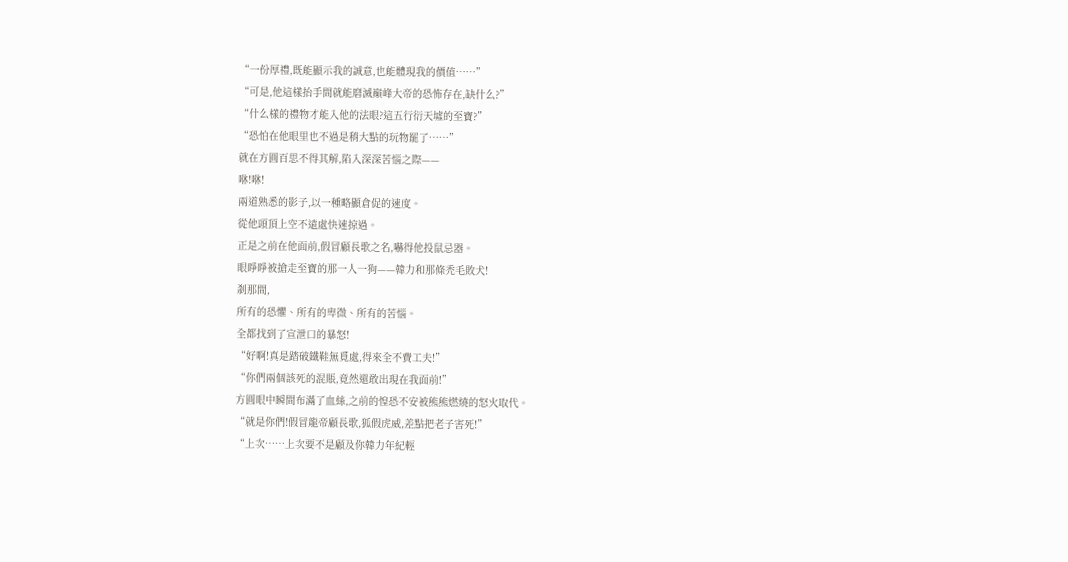“一份厚禮,既能顯示我的誠意,也能體現我的價值……”
“可是,他這樣抬手間就能磨滅巔峰大帝的恐怖存在,缺什么?”
“什么樣的禮物才能入他的法眼?這五行衍天墟的至寶?”
“恐怕在他眼里也不過是稍大點的玩物罷了……”
就在方圓百思不得其解,陷入深深苦惱之際——
咻!咻!
兩道熟悉的影子,以一種略顯倉促的速度。
從他頭頂上空不遠處快速掠過。
正是之前在他面前,假冒顧長歌之名,嚇得他投鼠忌器。
眼睜睜被搶走至寶的那一人一狗——韓力和那條禿毛敗犬!
剎那間,
所有的恐懼、所有的卑微、所有的苦惱。
全都找到了宣泄口的暴怒!
“好啊!真是踏破鐵鞋無覓處,得來全不費工夫!”
“你們兩個該死的混賬,竟然還敢出現在我面前!”
方圓眼中瞬間布滿了血絲,之前的惶恐不安被熊熊燃燒的怒火取代。
“就是你們!假冒龍帝顧長歌,狐假虎威,差點把老子害死!”
“上次……上次要不是顧及你韓力年紀輕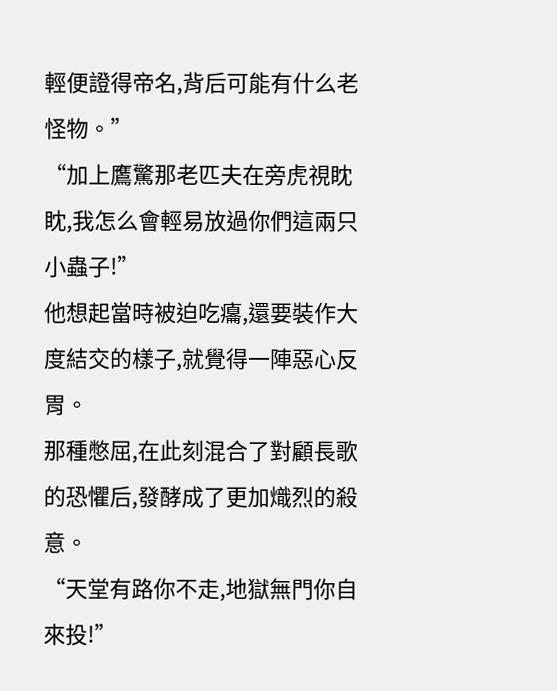輕便證得帝名,背后可能有什么老怪物。”
“加上鷹驚那老匹夫在旁虎視眈眈,我怎么會輕易放過你們這兩只小蟲子!”
他想起當時被迫吃癟,還要裝作大度結交的樣子,就覺得一陣惡心反胃。
那種憋屈,在此刻混合了對顧長歌的恐懼后,發酵成了更加熾烈的殺意。
“天堂有路你不走,地獄無門你自來投!”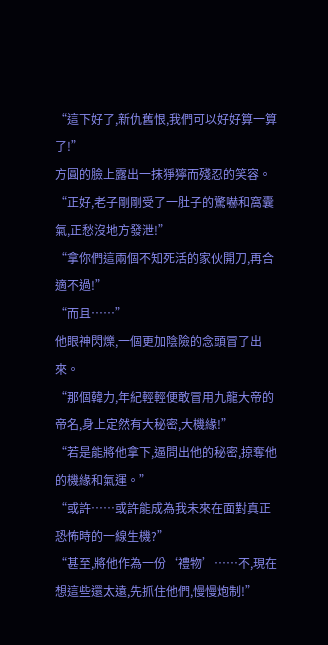“這下好了,新仇舊恨,我們可以好好算一算了!”
方圓的臉上露出一抹猙獰而殘忍的笑容。
“正好,老子剛剛受了一肚子的驚嚇和窩囊氣,正愁沒地方發泄!”
“拿你們這兩個不知死活的家伙開刀,再合適不過!”
“而且……”
他眼神閃爍,一個更加陰險的念頭冒了出來。
“那個韓力,年紀輕輕便敢冒用九龍大帝的帝名,身上定然有大秘密,大機緣!”
“若是能將他拿下,逼問出他的秘密,掠奪他的機緣和氣運。”
“或許……或許能成為我未來在面對真正恐怖時的一線生機?”
“甚至,將他作為一份‘禮物’……不,現在想這些還太遠,先抓住他們,慢慢炮制!”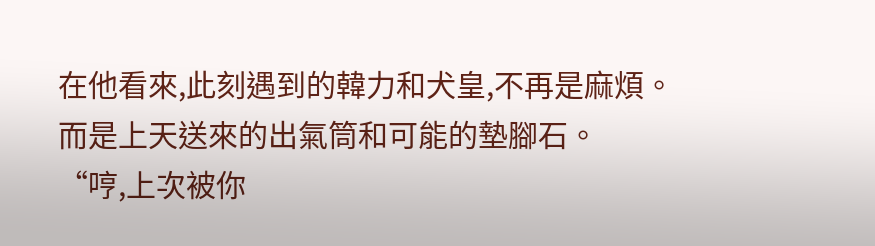在他看來,此刻遇到的韓力和犬皇,不再是麻煩。
而是上天送來的出氣筒和可能的墊腳石。
“哼,上次被你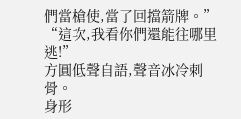們當槍使,當了回擋箭牌。”
“這次,我看你們還能往哪里逃!”
方圓低聲自語,聲音冰冷刺骨。
身形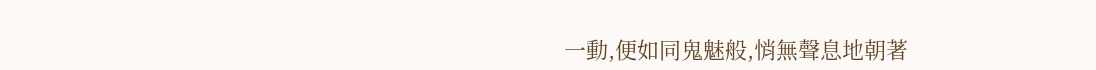一動,便如同鬼魅般,悄無聲息地朝著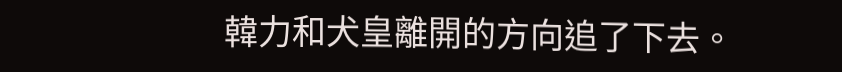韓力和犬皇離開的方向追了下去。